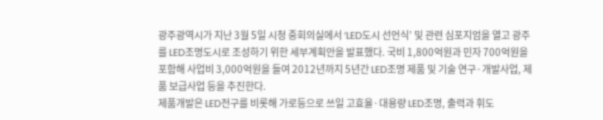광주광역시가 지난 3월 5일 시청 중회의실에서 ‘LED도시 선언식’ 및 관련 심포지엄을 열고 광주를 LED조명도시로 조성하기 위한 세부계획안을 발표했다. 국비 1,800억원과 민자 700억원을 포함해 사업비 3,000억원을 들여 2012년까지 5년간 LED조명 제품 및 기술 연구·개발사업, 제품 보급사업 등을 추진한다.
제품개발은 LED전구를 비롯해 가로등으로 쓰일 고효율·대용량 LED조명, 출력과 휘도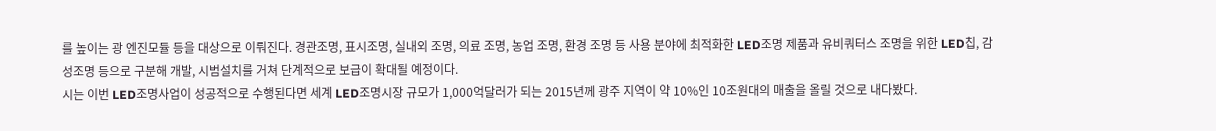를 높이는 광 엔진모듈 등을 대상으로 이뤄진다. 경관조명, 표시조명, 실내외 조명, 의료 조명, 농업 조명, 환경 조명 등 사용 분야에 최적화한 LED조명 제품과 유비쿼터스 조명을 위한 LED칩, 감성조명 등으로 구분해 개발, 시범설치를 거쳐 단계적으로 보급이 확대될 예정이다.
시는 이번 LED조명사업이 성공적으로 수행된다면 세계 LED조명시장 규모가 1,000억달러가 되는 2015년께 광주 지역이 약 10%인 10조원대의 매출을 올릴 것으로 내다봤다.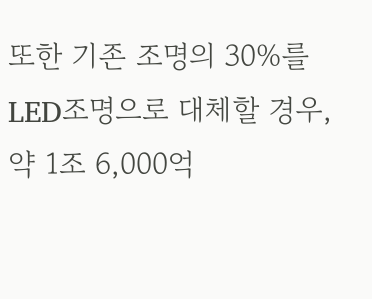또한 기존 조명의 30%를 LED조명으로 대체할 경우, 약 1조 6,000억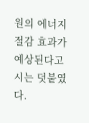원의 에너지 절감 효과가 예상된다고 시는 덧붙였다.